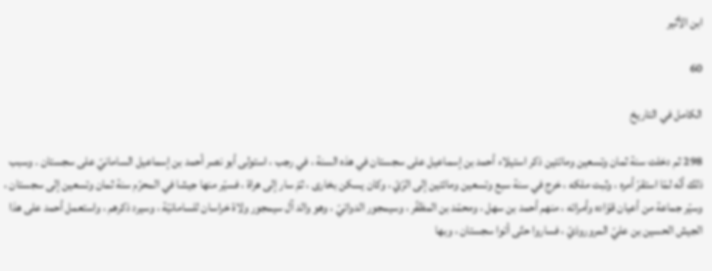ابن الأثير

60

الكامل في التاريخ

298 ثم دخلت سنة ثمان وتسعين ومائتين ذكر استيلاء أحمد بن إسماعيل على سجستان في هذه السنة ، في رجب ، استولى أبو نصر أحمد بن إسماعيل السامانيّ على سجستان . وسبب ذلك أنّه لمّا استقرّ أمره ، وثبت ملكه ، خرج في سنة سبع وتسعين ومائتين إلى الرّيّ ، وكان يسكن بخارى ، ثمّ سار إلى هراة ، فسيّر منها جيشا في المحرّم سنة ثمان وتسعين إلى سجستان ، وسيّر جماعة من أعيان قوّاده وأمرائه ، منهم أحمد بن سهل ، ومحمّد بن المظفّر ، وسيمجور الدواتيّ ، وهو والد آل سيمجور ولاة خراسان للسامانيّة ، وسيرد ذكرهم ، واستعمل أحمد على هذا الجيش الحسين بن عليّ المروروذيّ ، فساروا حتّى أتوا سجستان ، وبها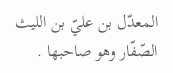المعدّل بن عليّ بن الليث الصّفّار وهو صاحبها .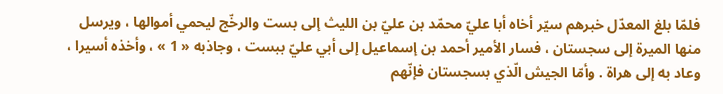فلمّا بلغ المعدّل خبرهم سيّر أخاه أبا عليّ محمّد بن عليّ بن الليث إلى بست والرخّج ليحمي أموالها ، ويرسل منها الميرة إلى سجستان ، فسار الأمير أحمد بن إسماعيل إلى أبي عليّ ببست ، وجاذبه « 1 » ، وأخذه أسيرا ، وعاد به إلى هراة . وأمّا الجيش الّذي بسجستان فإنّهم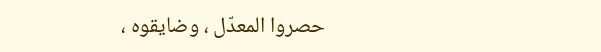حصروا المعدّل ، وضايقوه ،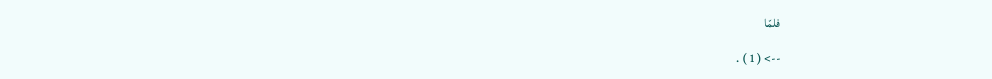فلمّا

--> ( 1 ) .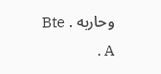وحاربه . Bte . A